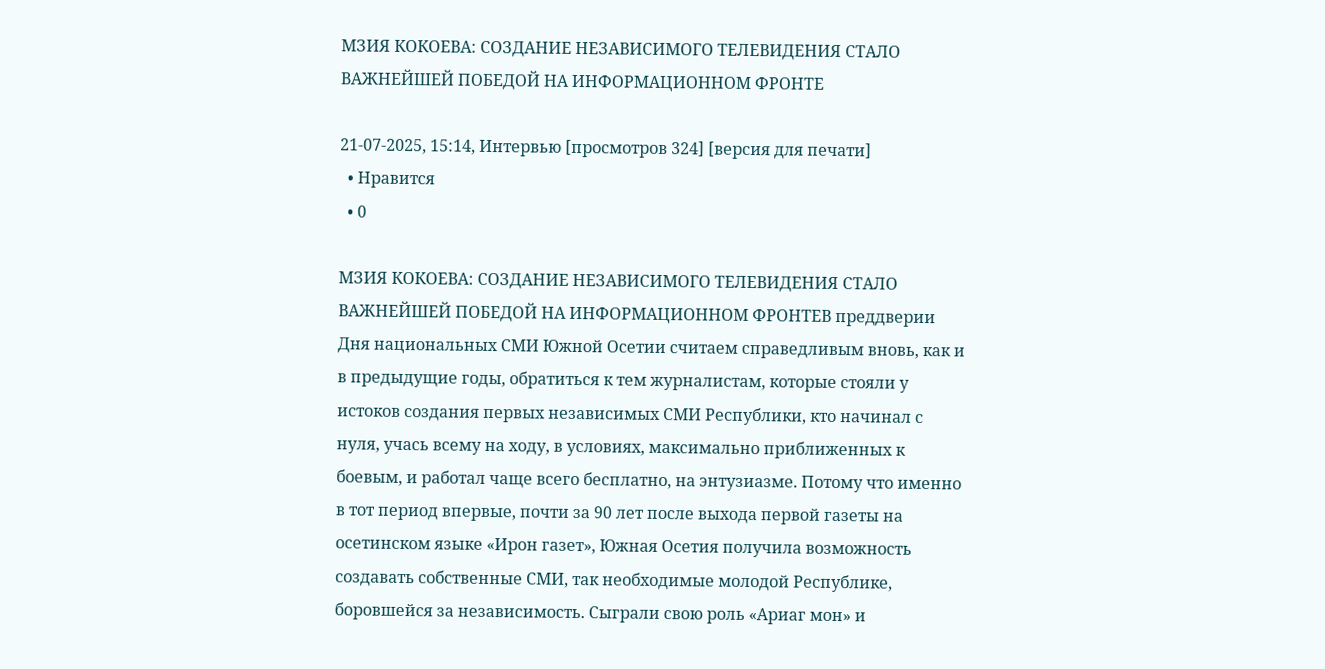МЗИЯ КОКОЕВА: СОЗДАНИЕ НЕЗАВИСИМОГО ТЕЛЕВИДЕНИЯ СТАЛО ВАЖНЕЙШЕЙ ПОБЕДОЙ НА ИНФОРМАЦИОННОМ ФРОНТЕ

21-07-2025, 15:14, Интервью [просмотров 324] [версия для печати]
  • Нравится
  • 0

МЗИЯ КОКОЕВА: СОЗДАНИЕ НЕЗАВИСИМОГО ТЕЛЕВИДЕНИЯ СТАЛО ВАЖНЕЙШЕЙ ПОБЕДОЙ НА ИНФОРМАЦИОННОМ ФРОНТЕВ преддверии Дня национальных СМИ Южной Осетии считаем справедливым вновь, как и в предыдущие годы, обратиться к тем журналистам, которые стояли у истоков создания первых независимых СМИ Республики, кто начинал с нуля, учась всему на ходу, в условиях, максимально приближенных к боевым, и работал чаще всего бесплатно, на энтузиазме. Потому что именно в тот период впервые, почти за 90 лет после выхода первой газеты на осетинском языке «Ирон газет», Южная Осетия получила возможность создавать собственные СМИ, так необходимые молодой Республике, боровшейся за независимость. Сыграли свою роль «Ариаг мон» и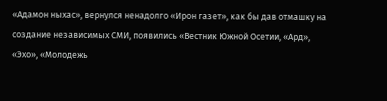«Адамон ныхас», вернулся ненадолго «Ирон газет», как бы дав отмашку на создание независимых СМИ, появились «Вестник Южной Осетии, «Ард», «Эхо», «Молодежь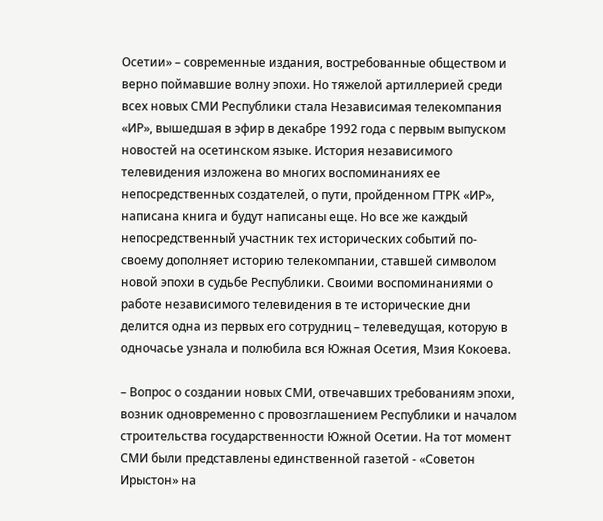Осетии» – современные издания, востребованные обществом и верно поймавшие волну эпохи. Но тяжелой артиллерией среди всех новых СМИ Республики стала Независимая телекомпания «ИР», вышедшая в эфир в декабре 1992 года с первым выпуском новостей на осетинском языке. История независимого телевидения изложена во многих воспоминаниях ее непосредственных создателей, о пути, пройденном ГТРК «ИР», написана книга и будут написаны еще. Но все же каждый непосредственный участник тех исторических событий по-своему дополняет историю телекомпании, ставшей символом новой эпохи в судьбе Республики. Своими воспоминаниями о работе независимого телевидения в те исторические дни делится одна из первых его сотрудниц – телеведущая, которую в одночасье узнала и полюбила вся Южная Осетия, Мзия Кокоева.

– Вопрос о создании новых СМИ, отвечавших требованиям эпохи, возник одновременно с провозглашением Республики и началом строительства государственности Южной Осетии. На тот момент СМИ были представлены единственной газетой - «Советон Ирыстон» на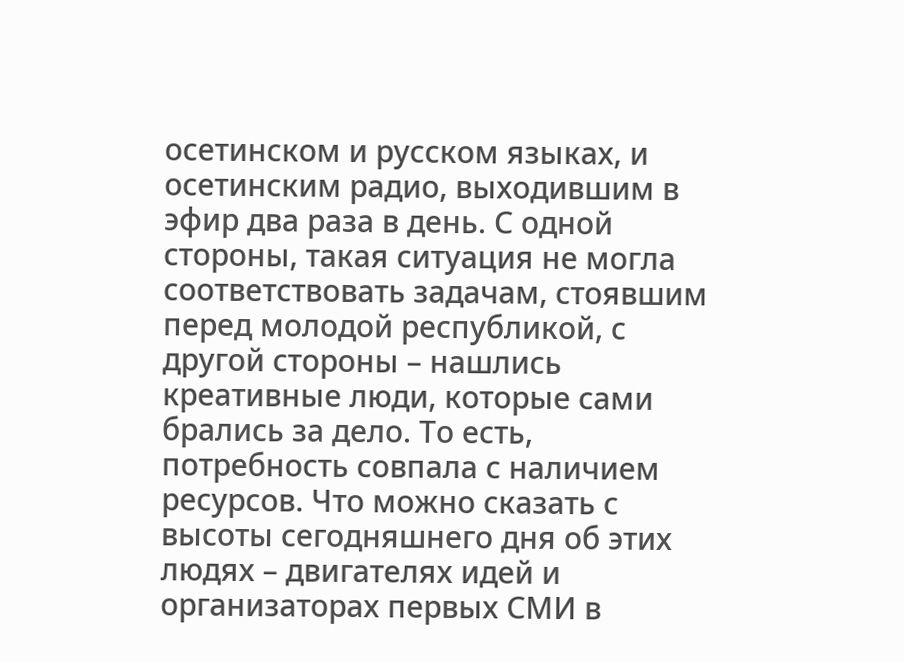осетинском и русском языках, и осетинским радио, выходившим в эфир два раза в день. С одной стороны, такая ситуация не могла соответствовать задачам, стоявшим перед молодой республикой, с другой стороны – нашлись креативные люди, которые сами брались за дело. То есть, потребность совпала с наличием ресурсов. Что можно сказать с высоты сегодняшнего дня об этих людях – двигателях идей и организаторах первых СМИ в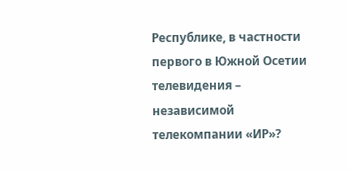Республике, в частности первого в Южной Осетии телевидения – независимой телекомпании «ИР»?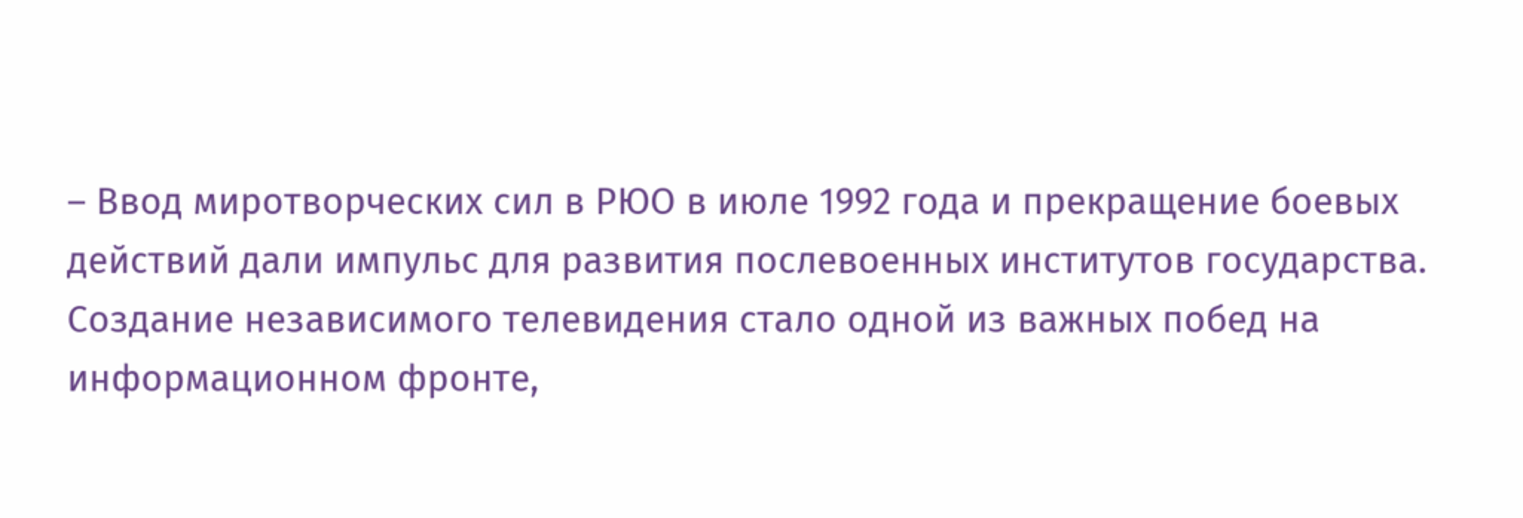– Ввод миротворческих сил в РЮО в июле 1992 года и прекращение боевых действий дали импульс для развития послевоенных институтов государства. Создание независимого телевидения стало одной из важных побед на информационном фронте,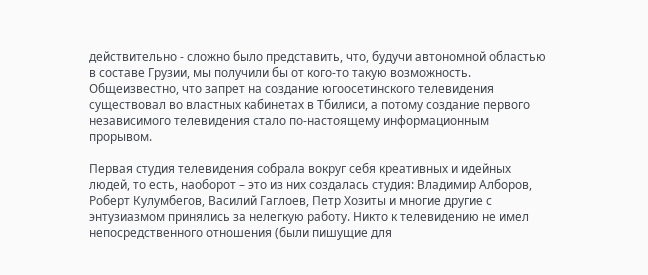действительно - сложно было представить, что, будучи автономной областью в составе Грузии, мы получили бы от кого-то такую возможность. Общеизвестно, что запрет на создание югоосетинского телевидения существовал во властных кабинетах в Тбилиси, а потому создание первого независимого телевидения стало по-настоящему информационным прорывом.

Первая студия телевидения собрала вокруг себя креативных и идейных людей, то есть, наоборот – это из них создалась студия: Владимир Алборов, Роберт Кулумбегов, Василий Гаглоев, Петр Хозиты и многие другие с энтузиазмом принялись за нелегкую работу. Никто к телевидению не имел непосредственного отношения (были пишущие для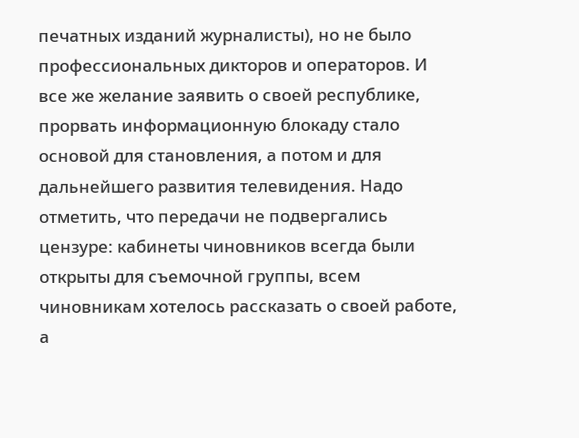печатных изданий журналисты), но не было профессиональных дикторов и операторов. И все же желание заявить о своей республике, прорвать информационную блокаду стало основой для становления, а потом и для дальнейшего развития телевидения. Надо отметить, что передачи не подвергались цензуре: кабинеты чиновников всегда были открыты для съемочной группы, всем чиновникам хотелось рассказать о своей работе, а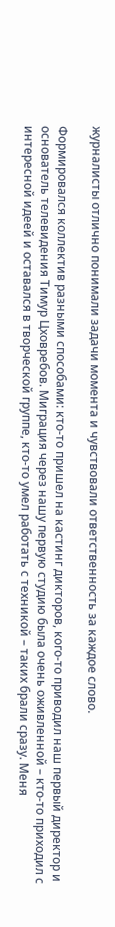журналисты отлично понимали задачи момента и чувствовали ответственность за каждое слово.

Формировался коллектив разными способами: кто-то пришел на кастинг дикторов, кого-то приводил наш первый директор и основатель телевидения Тимур Цховребов. Миграция через нашу первую студию была очень оживленной – кто-то приходил с интересной идеей и оставался в творческой группе, кто-то умел работать с техникой – таких брали сразу. Меня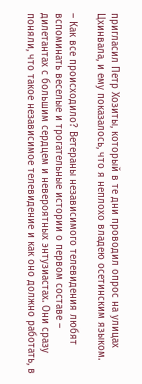пригласил Петр Хозиты, который в те дни проводил опрос на улицах Цхинвала, и ему показалось, что я неплохо владею осетинским языком.

– Как все происходило? Ветераны независимого телевидения любят вспоминать веселые и трогательные истории о первом составе – дилетантах с большим сердцем и невероятных энтузиастах. Они сразу поняли, что такое независимое телевидение и как оно должно работать, в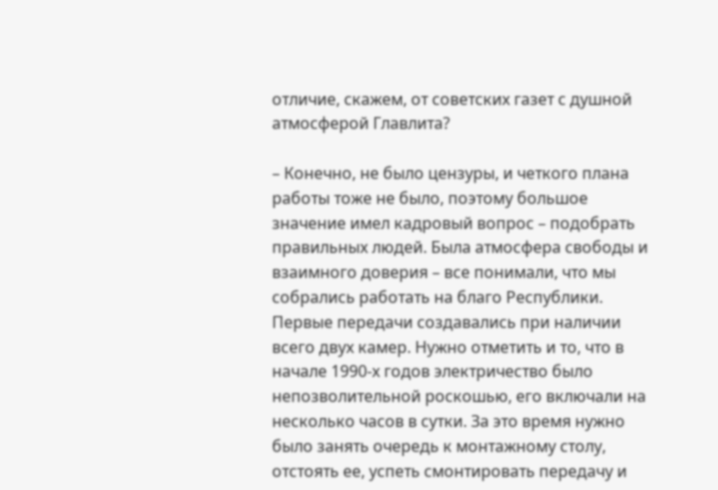отличие, скажем, от советских газет с душной атмосферой Главлита?

– Конечно, не было цензуры, и четкого плана работы тоже не было, поэтому большое значение имел кадровый вопрос – подобрать правильных людей. Была атмосфера свободы и взаимного доверия – все понимали, что мы собрались работать на благо Республики. Первые передачи создавались при наличии всего двух камер. Нужно отметить и то, что в начале 1990-х годов электричество было непозволительной роскошью, его включали на несколько часов в сутки. За это время нужно было занять очередь к монтажному столу, отстоять ее, успеть смонтировать передачу и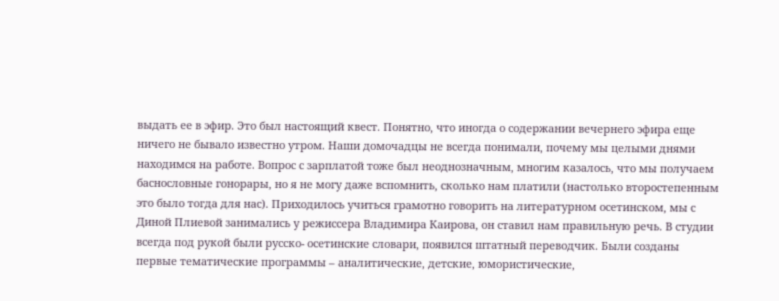выдать ее в эфир. Это был настоящий квест. Понятно, что иногда о содержании вечернего эфира еще ничего не бывало известно утром. Наши домочадцы не всегда понимали, почему мы целыми днями находимся на работе. Вопрос с зарплатой тоже был неоднозначным, многим казалось, что мы получаем баснословные гонорары, но я не могу даже вспомнить, сколько нам платили (настолько второстепенным это было тогда для нас). Приходилось учиться грамотно говорить на литературном осетинском, мы с Диной Плиевой занимались у режиссера Владимира Каирова, он ставил нам правильную речь. В студии всегда под рукой были русско- осетинские словари, появился штатный переводчик. Были созданы первые тематические программы – аналитические, детские, юмористические,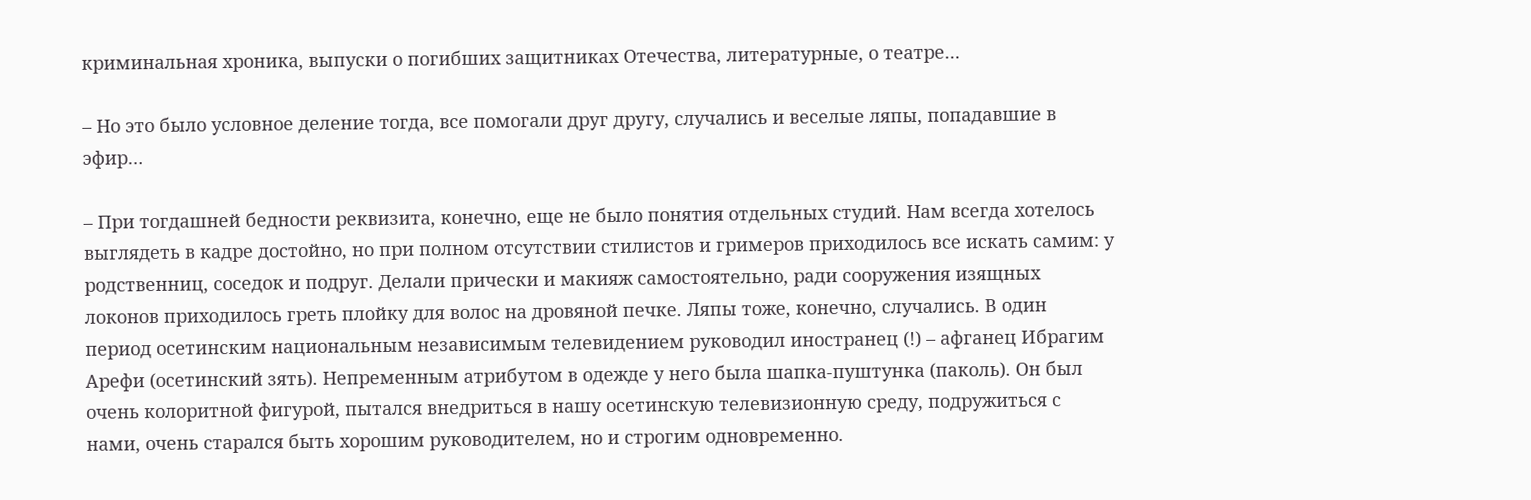криминальная хроника, выпуски о погибших защитниках Отечества, литературные, о театре…

– Но это было условное деление тогда, все помогали друг другу, случались и веселые ляпы, попадавшие в эфир…

– При тогдашней бедности реквизита, конечно, еще не было понятия отдельных студий. Нам всегда хотелось выглядеть в кадре достойно, но при полном отсутствии стилистов и гримеров приходилось все искать самим: у родственниц, соседок и подруг. Делали прически и макияж самостоятельно, ради сооружения изящных локонов приходилось греть плойку для волос на дровяной печке. Ляпы тоже, конечно, случались. В один период осетинским национальным независимым телевидением руководил иностранец (!) – афганец Ибрагим Арефи (осетинский зять). Непременным атрибутом в одежде у него была шапка-пуштунка (паколь). Он был очень колоритной фигурой, пытался внедриться в нашу осетинскую телевизионную среду, подружиться с нами, очень старался быть хорошим руководителем, но и строгим одновременно.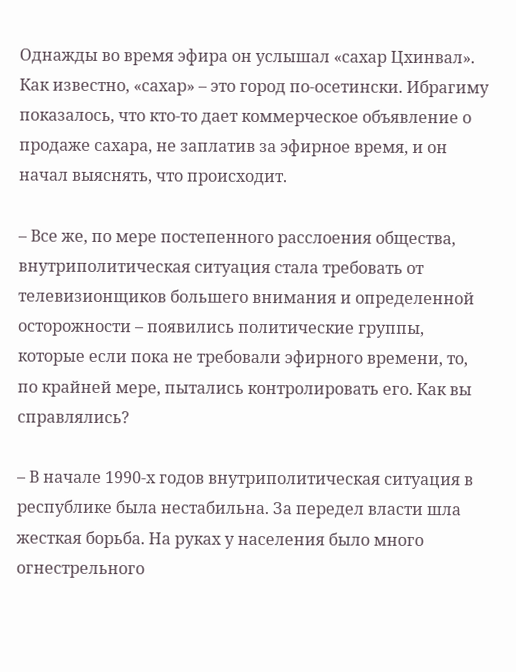Однажды во время эфира он услышал «сахар Цхинвал». Как известно, «сахар» – это город по-осетински. Ибрагиму показалось, что кто-то дает коммерческое объявление о продаже сахара, не заплатив за эфирное время, и он начал выяснять, что происходит.

– Все же, по мере постепенного расслоения общества, внутриполитическая ситуация стала требовать от телевизионщиков большего внимания и определенной осторожности – появились политические группы, которые если пока не требовали эфирного времени, то, по крайней мере, пытались контролировать его. Как вы справлялись?

– В начале 1990-х годов внутриполитическая ситуация в республике была нестабильна. За передел власти шла жесткая борьба. На руках у населения было много огнестрельного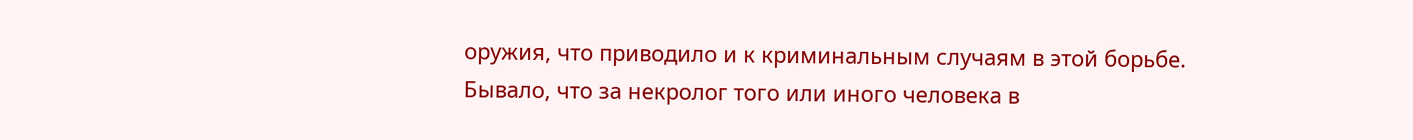оружия, что приводило и к криминальным случаям в этой борьбе. Бывало, что за некролог того или иного человека в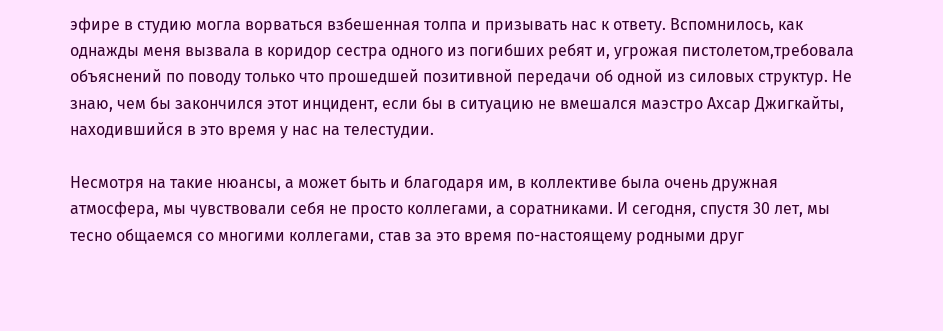эфире в студию могла ворваться взбешенная толпа и призывать нас к ответу. Вспомнилось, как однажды меня вызвала в коридор сестра одного из погибших ребят и, угрожая пистолетом,требовала объяснений по поводу только что прошедшей позитивной передачи об одной из силовых структур. Не знаю, чем бы закончился этот инцидент, если бы в ситуацию не вмешался маэстро Ахсар Джигкайты, находившийся в это время у нас на телестудии.

Несмотря на такие нюансы, а может быть и благодаря им, в коллективе была очень дружная атмосфера, мы чувствовали себя не просто коллегами, а соратниками. И сегодня, спустя 30 лет, мы тесно общаемся со многими коллегами, став за это время по-настоящему родными друг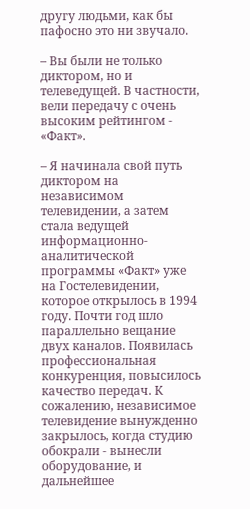другу людьми, как бы пафосно это ни звучало.

– Вы были не только диктором, но и телеведущей. В частности, вели передачу с очень высоким рейтингом - «Факт».

– Я начинала свой путь диктором на независимом телевидении, а затем стала ведущей информационно-аналитической программы «Факт» уже на Гостелевидении, которое открылось в 1994 году. Почти год шло параллельно вещание двух каналов. Появилась профессиональная конкуренция, повысилось качество передач. К сожалению, независимое телевидение вынужденно закрылось, когда студию обокрали - вынесли оборудование, и дальнейшее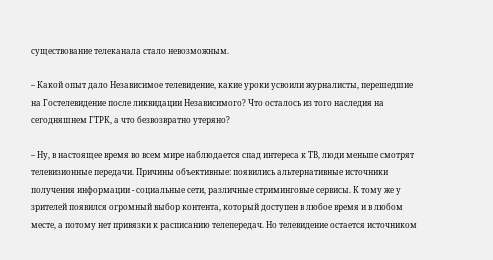существование телеканала стало невозможным.

– Какой опыт дало Независимое телевидение, какие уроки усвоили журналисты, перешедшие на Гостелевидение после ликвидации Независимого? Что осталось из того наследия на сегодняшнем ГТРК, а что безвозвратно утеряно?

– Ну, в настоящее время во всем мире наблюдается спад интереса к ТВ, люди меньше смотрят телевизионные передачи. Причины объективные: появились альтернативные источники получения информации - социальные сети, различные стриминговые сервисы. К тому же у зрителей появился огромный выбор контента, который доступен в любое время и в любом месте, а потому нет привязки к расписанию телепередач. Но телевидение остается источником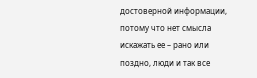достоверной информации, потому что нет смысла искажать ее – рано или поздно, люди и так все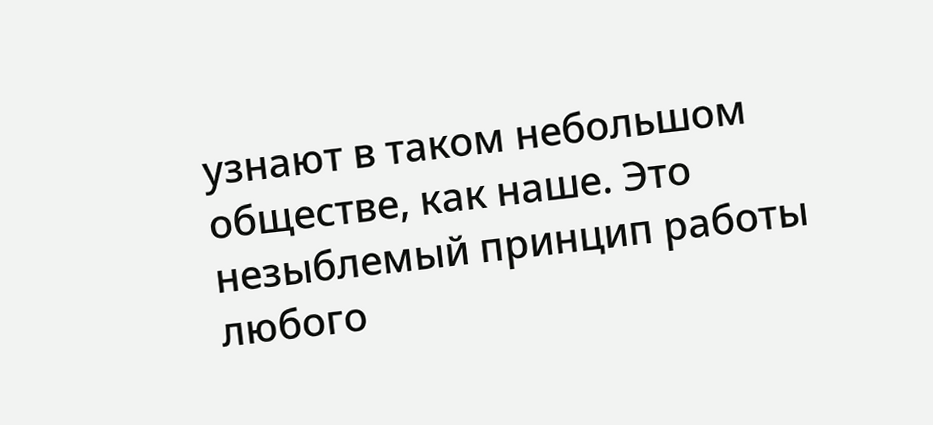узнают в таком небольшом обществе, как наше. Это незыблемый принцип работы любого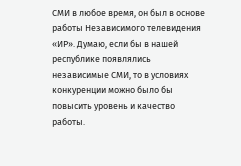СМИ в любое время, он был в основе работы Независимого телевидения «ИР». Думаю, если бы в нашей республике появлялись независимые СМИ, то в условиях конкуренции можно было бы повысить уровень и качество работы.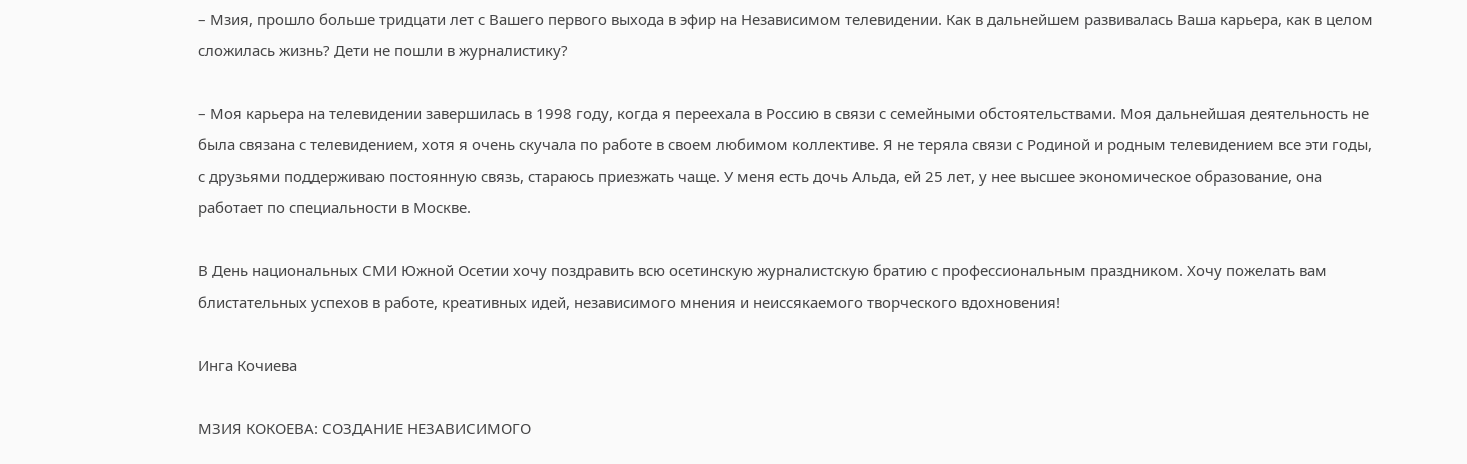– Мзия, прошло больше тридцати лет с Вашего первого выхода в эфир на Независимом телевидении. Как в дальнейшем развивалась Ваша карьера, как в целом сложилась жизнь? Дети не пошли в журналистику?

– Моя карьера на телевидении завершилась в 1998 году, когда я переехала в Россию в связи с семейными обстоятельствами. Моя дальнейшая деятельность не была связана с телевидением, хотя я очень скучала по работе в своем любимом коллективе. Я не теряла связи с Родиной и родным телевидением все эти годы, с друзьями поддерживаю постоянную связь, стараюсь приезжать чаще. У меня есть дочь Альда, ей 25 лет, у нее высшее экономическое образование, она работает по специальности в Москве.

В День национальных СМИ Южной Осетии хочу поздравить всю осетинскую журналистскую братию с профессиональным праздником. Хочу пожелать вам блистательных успехов в работе, креативных идей, независимого мнения и неиссякаемого творческого вдохновения!

Инга Кочиева

МЗИЯ КОКОЕВА: СОЗДАНИЕ НЕЗАВИСИМОГО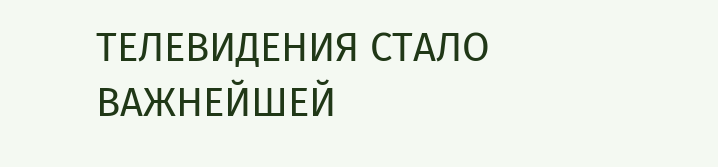ТЕЛЕВИДЕНИЯ СТАЛО ВАЖНЕЙШЕЙ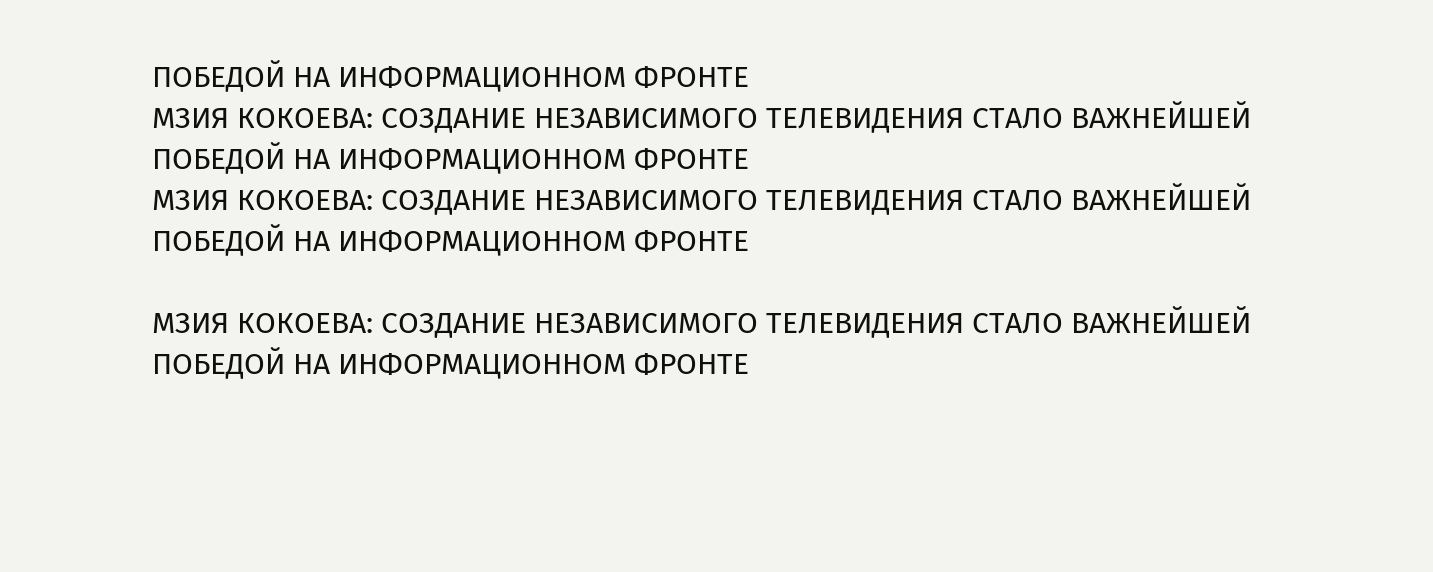ПОБЕДОЙ НА ИНФОРМАЦИОННОМ ФРОНТЕ
МЗИЯ КОКОЕВА: СОЗДАНИЕ НЕЗАВИСИМОГО ТЕЛЕВИДЕНИЯ СТАЛО ВАЖНЕЙШЕЙ ПОБЕДОЙ НА ИНФОРМАЦИОННОМ ФРОНТЕ
МЗИЯ КОКОЕВА: СОЗДАНИЕ НЕЗАВИСИМОГО ТЕЛЕВИДЕНИЯ СТАЛО ВАЖНЕЙШЕЙ ПОБЕДОЙ НА ИНФОРМАЦИОННОМ ФРОНТЕ

МЗИЯ КОКОЕВА: СОЗДАНИЕ НЕЗАВИСИМОГО ТЕЛЕВИДЕНИЯ СТАЛО ВАЖНЕЙШЕЙ ПОБЕДОЙ НА ИНФОРМАЦИОННОМ ФРОНТЕ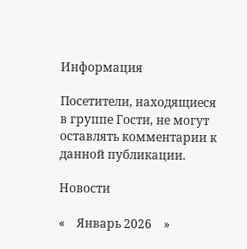Информация

Посетители, находящиеся в группе Гости, не могут оставлять комментарии к данной публикации.

Новости

«    Январь 2026    »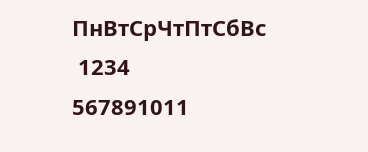ПнВтСрЧтПтСбВс
 1234
567891011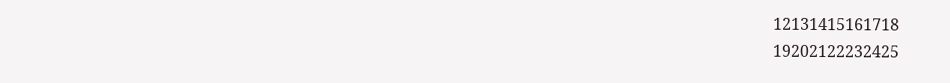12131415161718
19202122232425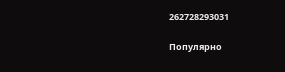262728293031

Популярно